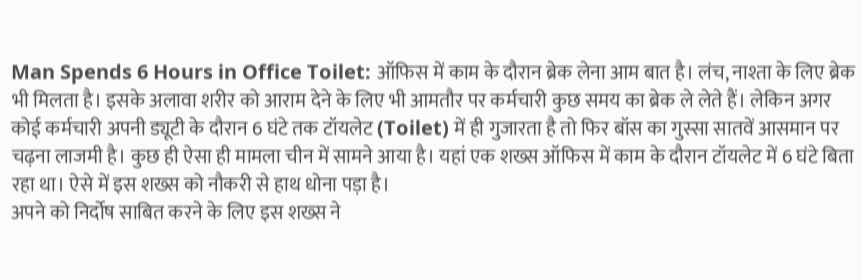Man Spends 6 Hours in Office Toilet: ऑफिस में काम के दौरान ब्रेक लेना आम बात है। लंच, नाश्ता के लिए ब्रेक भी मिलता है। इसके अलावा शरीर को आराम देने के लिए भी आमतौर पर कर्मचारी कुछ समय का ब्रेक ले लेते हैं। लेकिन अगर कोई कर्मचारी अपनी ड्यूटी के दौरान 6 घंटे तक टॉयलेट (Toilet) में ही गुजारता है तो फिर बॉस का गुस्सा सातवें आसमान पर चढ़ना लाजमी है। कुछ ही ऐसा ही मामला चीन में सामने आया है। यहां एक शख्स ऑफिस में काम के दौरान टॉयलेट में 6 घंटे बिता रहा था। ऐसे में इस शख्स को नौकरी से हाथ धोना पड़ा है।
अपने को निर्दोष साबित करने के लिए इस शख्स ने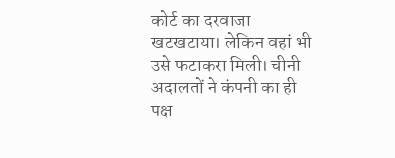कोर्ट का दरवाजा खटखटाया। लेकिन वहां भी उसे फटाकरा मिली। चीनी अदालतों ने कंपनी का ही पक्ष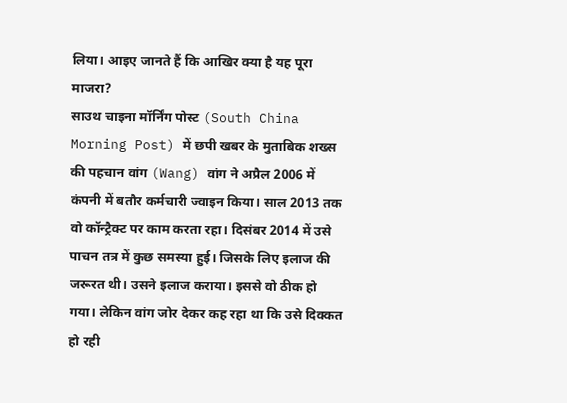लिया। आइए जानते हैं कि आखिर क्या है यह पूरा माजरा?
साउथ चाइना मॉर्निंग पोस्ट (South China Morning Post) में छपी खबर के मुताबिक शख्स की पहचान वांग (Wang) वांग ने अप्रैल 2006 में कंपनी में बतौर कर्मचारी ज्वाइन किया। साल 2013 तक वो कॉन्ट्रैक्ट पर काम करता रहा। दिसंबर 2014 में उसे पाचन तत्र में कुछ समस्या हुई। जिसके लिए इलाज की जरूरत थी। उसने इलाज कराया। इससे वो ठीक हो गया। लेकिन वांग जोर देकर कह रहा था कि उसे दिक्कत हो रही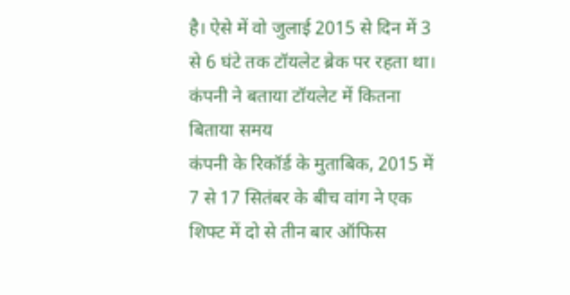है। ऐसे में वो जुलाई 2015 से दिन में 3 से 6 घंटे तक टॉयलेट ब्रेक पर रहता था।
कंपनी ने बताया टॉयलेट में कितना बिताया समय
कंपनी के रिकॉर्ड के मुताबिक, 2015 में 7 से 17 सितंबर के बीच वांग ने एक शिफ्ट में दो से तीन बार ऑफिस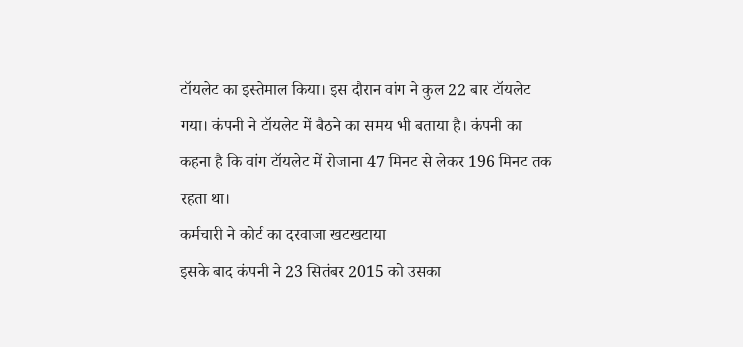टॉयलेट का इस्तेमाल किया। इस दौरान वांग ने कुल 22 बार टॉयलेट गया। कंपनी ने टॉयलेट में बैठने का समय भी बताया है। कंपनी का कहना है कि वांग टॉयलेट में रोजाना 47 मिनट से लेकर 196 मिनट तक रहता था।
कर्मचारी ने कोर्ट का दरवाजा खटखटाया
इसके बाद कंपनी ने 23 सितंबर 2015 को उसका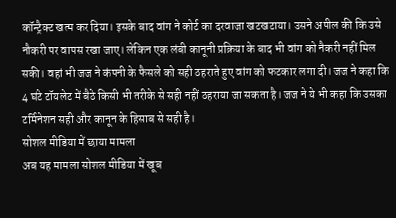कॉन्ट्रैक्ट खत्म कर दिया। इसके बाद वांग ने कोर्ट का दरवाजा खटखटाया। उसने अपील की कि उसे नौकरी पर वापस रखा जाए। लेकिन एक लंबी कानूनी प्रक्रिया के बाद भी वांग को नैकरी नहीं मिल सकी। वहां भी जज ने कंपनी के फैसले को सही ठहराते हुए वांग को फटकार लगा दी। जज ने कहा कि 4 घंटे टॉयलेट में बैठे किसी भी तरीके से सही नहीं ठहराया जा सकता है। जज ने ये भी कहा कि उसका टर्मिनेशन सही और कानून के हिसाब से सही है।
सोशल मीडिया में छाया मामला
अब यह मामला सोशल मीडिया में खूब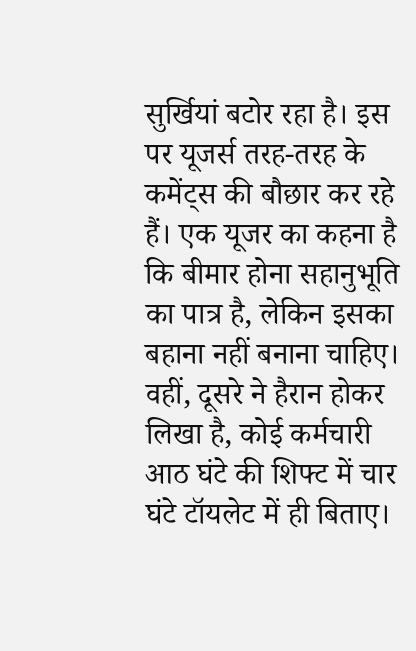सुर्खियां बटोर रहा है। इस पर यूजर्स तरह-तरह के कमेंट्स की बौछार कर रहे हैं। एक यूजर का कहना है कि बीमार होना सहानुभूति का पात्र है, लेकिन इसका बहाना नहीं बनाना चाहिए। वहीं, दूसरे ने हैरान होकर लिखा है, कोई कर्मचारी आठ घंटे की शिफ्ट में चार घंटे टॉयलेट में ही बिताए।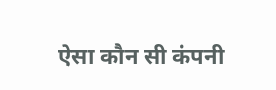ऐसा कौन सी कंपनी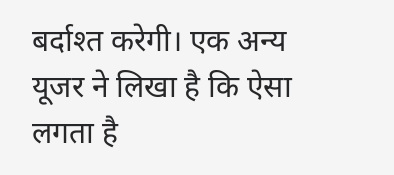बर्दाश्त करेगी। एक अन्य यूजर ने लिखा है कि ऐसा लगता है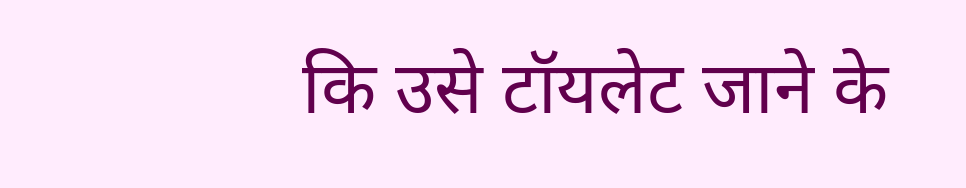कि उसे टॉयलेट जाने के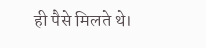ही पैसे मिलते थे।